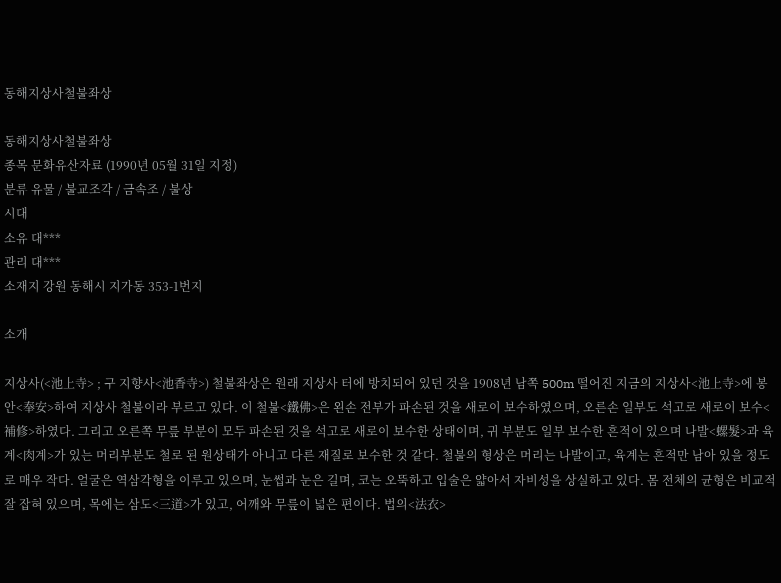동해지상사철불좌상

동해지상사철불좌상
종목 문화유산자료 (1990년 05월 31일 지정)
분류 유물 / 불교조각 / 금속조 / 불상
시대
소유 대***
관리 대***
소재지 강원 동해시 지가동 353-1번지

소개

지상사(<池上寺> ; 구 지향사<池香寺>) 철불좌상은 원래 지상사 터에 방치되어 있던 것을 1908년 남쪽 500m 떨어진 지금의 지상사<池上寺>에 봉안<奉安>하여 지상사 철불이라 부르고 있다. 이 철불<鐵佛>은 왼손 전부가 파손된 것을 새로이 보수하였으며, 오른손 일부도 석고로 새로이 보수<補修>하였다. 그리고 오른쪽 무릎 부분이 모두 파손된 것을 석고로 새로이 보수한 상태이며, 귀 부분도 일부 보수한 흔적이 있으며 나발<螺髮>과 육계<肉계>가 있는 머리부분도 철로 된 원상태가 아니고 다른 재질로 보수한 것 같다. 철불의 형상은 머리는 나발이고, 육계는 흔적만 남아 있을 정도로 매우 작다. 얼굴은 역삼각형을 이루고 있으며, 눈썹과 눈은 길며, 코는 오뚝하고 입술은 얇아서 자비성을 상실하고 있다. 몸 전체의 균형은 비교적 잘 잡혀 있으며, 목에는 삼도<三道>가 있고, 어깨와 무릎이 넓은 편이다. 법의<法衣>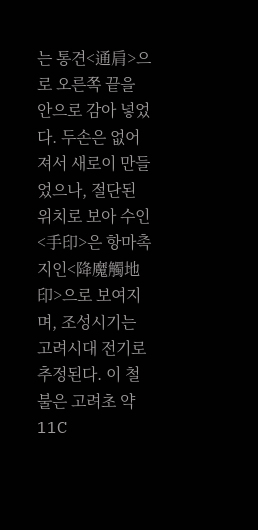는 통견<通肩>으로 오른쪽 끝을 안으로 감아 넣었다. 두손은 없어져서 새로이 만들었으나, 절단된 위치로 보아 수인<手印>은 항마촉지인<降魔觸地印>으로 보여지며, 조성시기는 고려시대 전기로 추정된다. 이 철불은 고려초 약 11C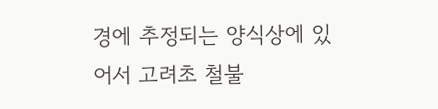경에 추정되는 양식상에 있어서 고려초 철불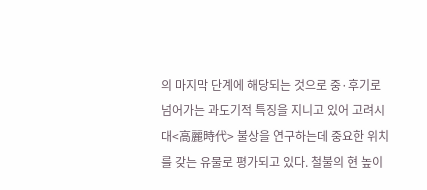의 마지막 단계에 해당되는 것으로 중·후기로 넘어가는 과도기적 특징을 지니고 있어 고려시대<高麗時代> 불상을 연구하는데 중요한 위치를 갖는 유물로 평가되고 있다. 철불의 현 높이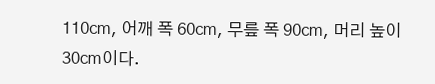110㎝, 어깨 폭 60㎝, 무릎 폭 90㎝, 머리 높이 30㎝이다.